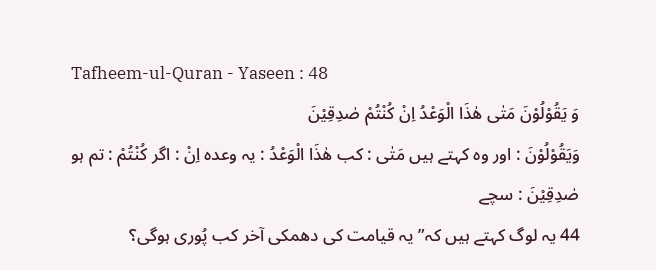Tafheem-ul-Quran - Yaseen : 48
وَ یَقُوْلُوْنَ مَتٰى هٰذَا الْوَعْدُ اِنْ كُنْتُمْ صٰدِقِیْنَ
وَيَقُوْلُوْنَ : اور وہ کہتے ہیں مَتٰى : کب ھٰذَا الْوَعْدُ : یہ وعدہ اِنْ : اگر كُنْتُمْ : تم ہو صٰدِقِيْنَ : سچے
44 یہ لوگ کہتے ہیں کہ”یہ قیامت کی دھمکی آخر کب پُوری ہوگی؟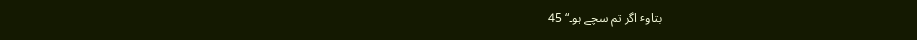بتاوٴ اگر تم سچے ہو۔“ 45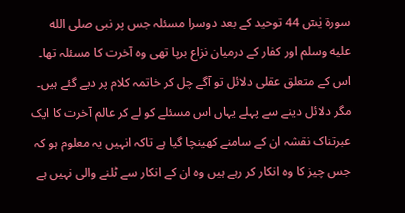سورة یٰسٓ 44 توحید کے بعد دوسرا مسئلہ جس پر نبی صلى الله عليه وسلم اور کفار کے درمیان نزاع برپا تھی وہ آخرت کا مسئلہ تھا۔ اس کے متعلق عقلی دلائل تو آگے چل کر خاتمہ کلام پر دیے گئے ہیں۔ مگر دلائل دینے سے پہلے یہاں اس مسئلے کو لے کر عالم آخرت کا ایک عبرتناک نقشہ ان کے سامنے کھینچا گیا ہے تاکہ انہیں یہ معلوم ہو کہ جس چیز کا وہ انکار کر رہے ہیں وہ ان کے انکار سے ٹلنے والی نہیں ہے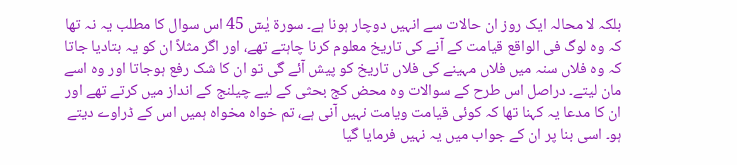بلکہ لا محالہ ایک روز ان حالات سے انہیں دوچار ہونا ہے۔ سورة یٰسٓ 45 اس سوال کا مطلب یہ نہ تھا کہ وہ لوگ فی الواقع قیامت کے آنے کی تاریخ معلوم کرنا چاہتے تھے، اور اگر مثلاً ان کو یہ بتادیا جاتا کہ وہ فلاں سنہ میں فلاں مہینے کی فلاں تاریخ کو پیش آئے گی تو ان کا شک رفع ہوجاتا اور وہ اسے مان لیتے۔ دراصل اس طرح کے سوالات وہ محض کج بحثی کے لیے چیلنج کے انداز میں کرتے تھے اور ان کا مدعا یہ کہنا تھا کہ کوئی قیامت ویامت نہیں آنی ہے، تم خواہ مخواہ ہمیں اس کے ڈراوے دیتے ہو۔ اسی بنا پر ان کے جواب میں یہ نہیں فرمایا گیا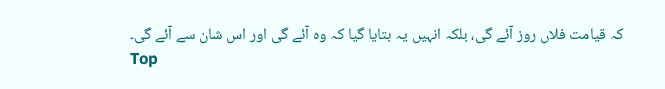کہ قیامت فلاں روز آئے گی، بلکہ انہیں یہ بتایا گیا کہ وہ آئے گی اور اس شان سے آئے گی۔
Top